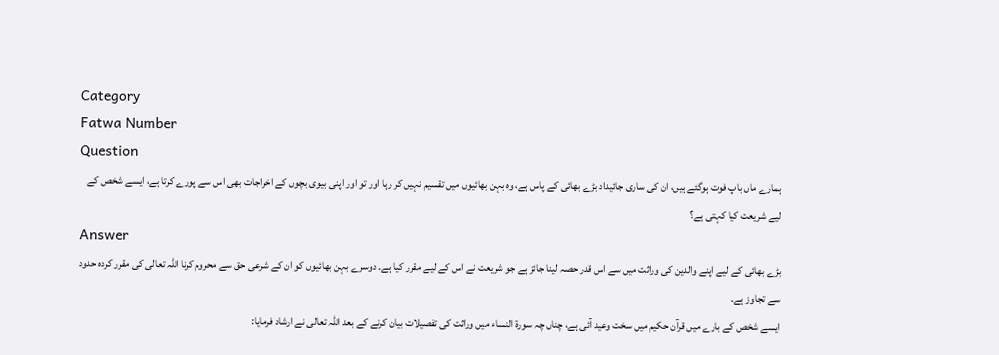Category
Fatwa Number
Question
ہمارے ماں باپ فوت ہوگئے ہیں، ان کی ساری جائیداد بڑے بھائی کے پاس ہے، وہ بہن بھائیوں میں تقسیم نہیں کر رہا اور تو اور اپنی بیوی بچوں کے اخراجات بھی اس سے پورے کرتا ہے، ایسے شخص کے لیے شریعت کیا کہتی ہے؟
Answer
بڑے بھائی کے لیے اپنے والدین کی وراثت میں سے اس قدر حصہ لینا جائز ہے جو شریعت نے اس کے لیے مقرر کیا ہے۔ دوسرے بہن بھائیوں کو ان کے شرعی حق سے محروم کرنا اللہ تعالی کی مقرر کردہ حدود سے تجاوز ہے۔
ایسے شخص کے بارے میں قرآن حکیم میں سخت وعید آئی ہے، چناں چہ سورۃ النساء میں وراثت کی تفصیلات بیان کرنے کے بعد اللہ تعالی نے ارشاد فرمایا: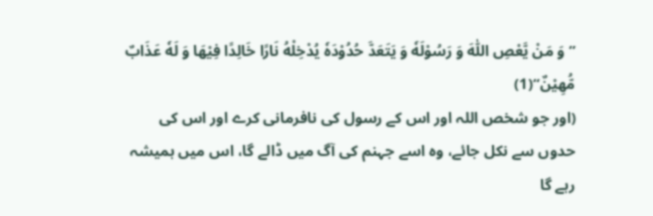”وَ مَنْ یَّعْصِ اللّٰهَ وَ رَسُوْلَهٗ وَ یَتَعَدَّ حُدُوْدَهٗ یُدْخِلْهُ نَارًا خَالِدًا فِیْهَا وَ لَهٗ عَذَابٌ مُّهِيْنٌ“(1)
(اور جو شخص اللہ اور اس کے رسول کی نافرمانی کرے اور اس کی حدوں سے نکل جائے، وہ اسے جہنم کی آگ میں ڈالے گا، اس میں ہمیشہ رہے گا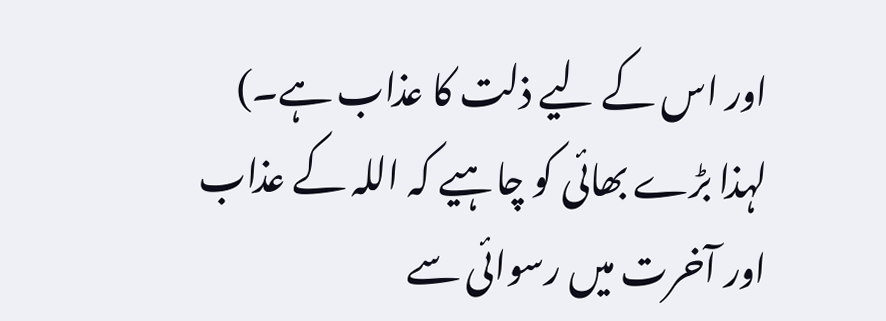اور اس کے لیے ذلت کا عذاب ہے۔)
لہذا بڑے بھائی کو چاہیے کہ اللہ کے عذاب اور آخرت میں رسوائی سے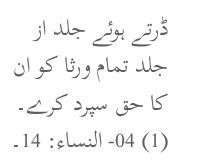ڈرتے ہوئے جلد از جلد تمام ورثا کو ان کا حق سپرد کرے۔
(1) 04- النساء: 14۔